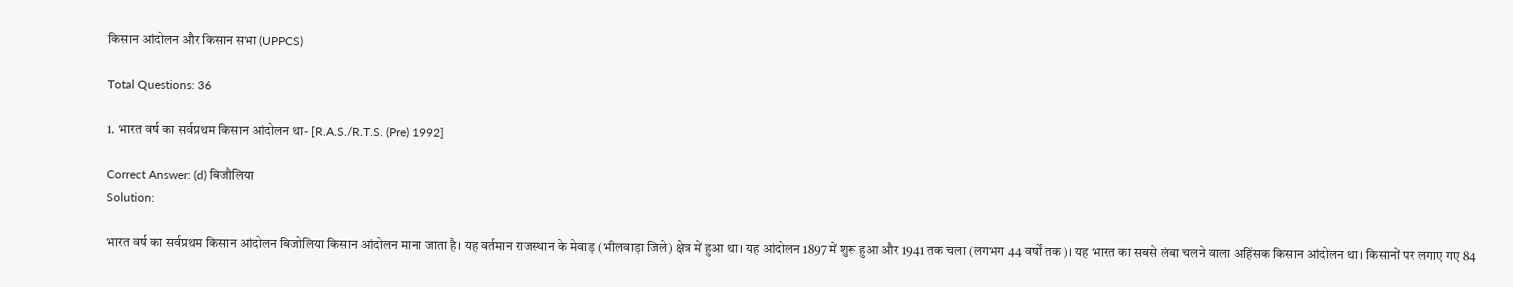किसान आंदोलन और किसान सभा (UPPCS)

Total Questions: 36

1. भारत वर्ष का सर्वप्रथम किसान आंदोलन था- [R.A.S./R.T.S. (Pre) 1992]

Correct Answer: (d) बिजौलिया
Solution:

भारत वर्ष का सर्वप्रथम किसान आंदोलन बिजोलिया किसान आंदोलन माना जाता है। यह वर्तमान राजस्थान के मेवाड़ (भीलवाड़ा जिले) क्षेत्र में हुआ था। यह आंदोलन 1897 में शुरू हुआ और 1941 तक चला (लगभग 44 वर्षों तक)। यह भारत का सबसे लंबा चलने वाला अहिंसक किसान आंदोलन था। किसानों पर लगाए गए 84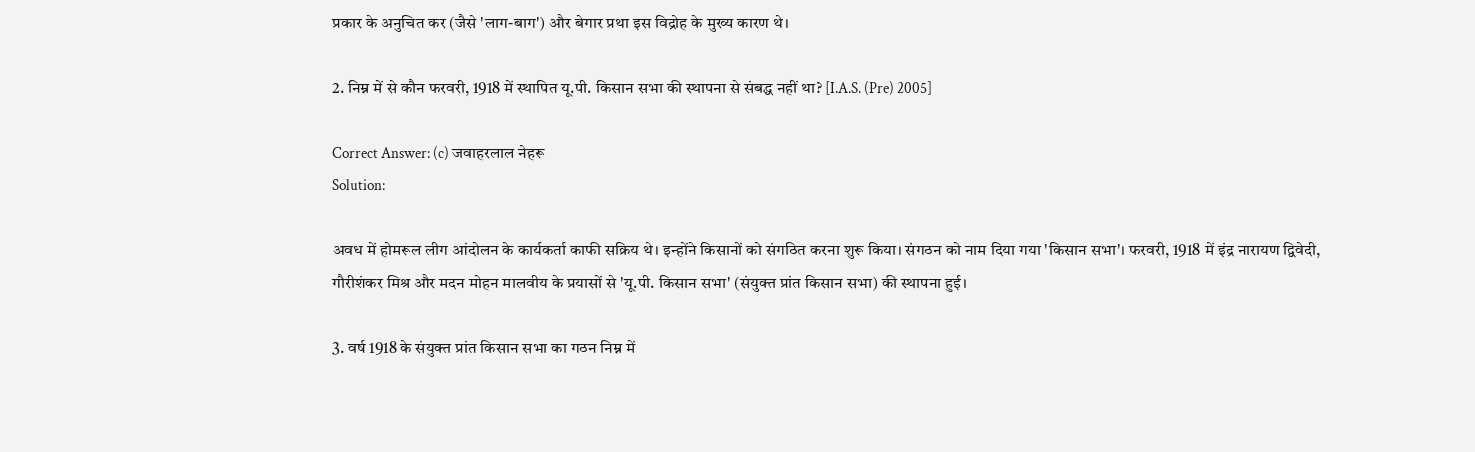प्रकार के अनुचित कर (जैसे 'लाग-बाग') और बेगार प्रथा इस विद्रोह के मुख्य कारण थे।

2. निम्न में से कौन फरवरी, 1918 में स्थापित यू.पी. किसान सभा की स्थापना से संबद्ध नहीं था? [I.A.S. (Pre) 2005]

Correct Answer: (c) जवाहरलाल नेहरू
Solution:

अवध में होमरूल लीग आंदोलन के कार्यकर्ता काफी सक्रिय थे। इन्होंने किसानों को संगठित करना शुरू किया। संगठन को नाम दिया गया 'किसान सभा'। फरवरी, 1918 में इंद्र नारायण द्विवेदी, गौरीशंकर मिश्र और मदन मोहन मालवीय के प्रयासों से 'यू.पी. किसान सभा' (संयुक्त प्रांत किसान सभा) की स्थापना हुई।

3. वर्ष 1918 के संयुक्त प्रांत किसान सभा का गठन निम्न में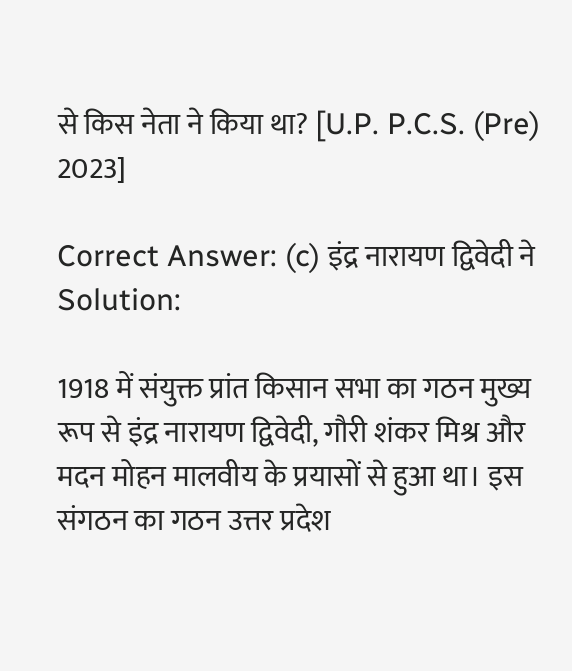से किस नेता ने किया था? [U.P. P.C.S. (Pre) 2023]

Correct Answer: (c) इंद्र नारायण द्विवेदी ने
Solution:

1918 में संयुक्त प्रांत किसान सभा का गठन मुख्य रूप से इंद्र नारायण द्विवेदी, गौरी शंकर मिश्र और मदन मोहन मालवीय के प्रयासों से हुआ था। इस संगठन का गठन उत्तर प्रदेश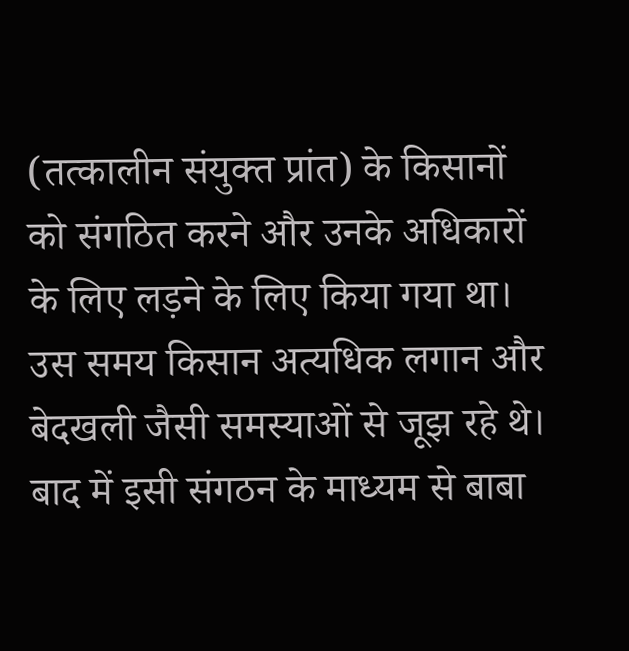(तत्कालीन संयुक्त प्रांत) के किसानों को संगठित करने और उनके अधिकारों के लिए लड़ने के लिए किया गया था। उस समय किसान अत्यधिक लगान और बेदखली जैसी समस्याओं से जूझ रहे थे। बाद में इसी संगठन के माध्यम से बाबा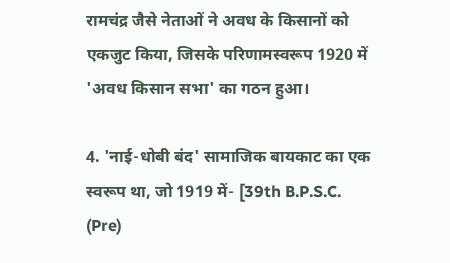रामचंद्र जैसे नेताओं ने अवध के किसानों को एकजुट किया, जिसके परिणामस्वरूप 1920 में 'अवध किसान सभा' का गठन हुआ।

4. 'नाई-धोबी बंद' सामाजिक बायकाट का एक स्वरूप था, जो 1919 में- [39th B.P.S.C. (Pre)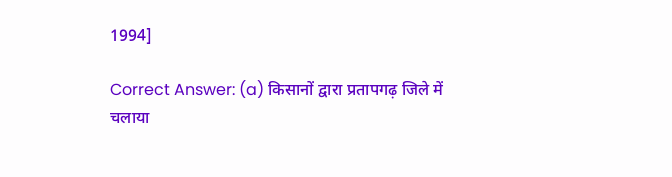1994]

Correct Answer: (a) किसानों द्वारा प्रतापगढ़ जिले में चलाया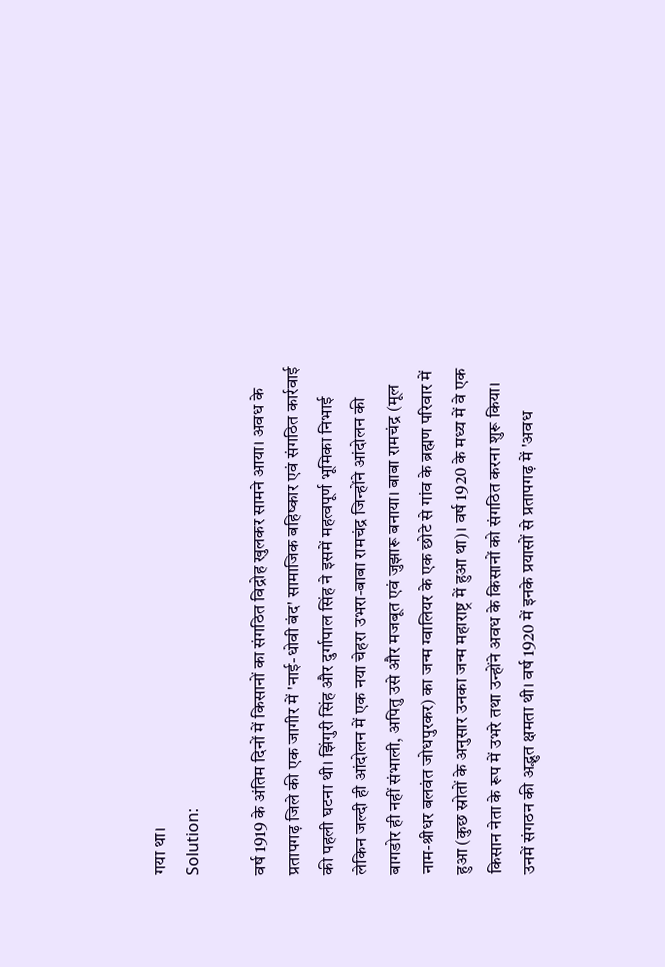गया था।
Solution:

वर्ष 1919 के अंतिम दिनों में किसानों का संगठित विद्रोह खुलकर सामने आया। अवध के प्रतापगढ़ जिले की एक जागीर में 'नाई-धोवी बंद' सामाजिक बहिष्कार एवं संगठित कार्रवाई की पहली घटना थी। झिंगुरी सिंह और दुर्गापाल सिंह ने इसमें महत्वपूर्ण भूमिका निभाई लेकिन जल्दी ही आंदोलन में एक नया चेहरा उभरा-बाबा रामचंद्र जिन्होंने आंदोलन की बागडोर ही नहीं संभाली, अपितु उसे और मजबूत एवं जुझारू बनाया। बाबा रामचंद्र (मूल नाम-श्रीधर बलवंत जोधपुरकर) का जन्म ग्वालियर के एक छोटे से गांव के ब्रह्मण परिवार में हुआ (कुछ स्रोतों के अनुसार उनका जन्म महाराष्ट्र में हुआ था)। वर्ष 1920 के मध्य में वे एक किसान नेता के रूप में उभरे तथा उन्होंने अवध के किसानों को संगठित करना शुरू किया। उनमें संगठन की अद्भुत क्षमता थी। वर्ष 1920 में इनके प्रयासों से प्रतापगढ़ में 'अवध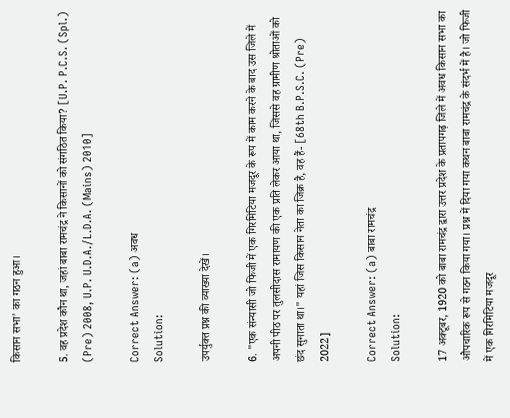किसान सभा' का गठन हुआ।

5. वह प्रदेश कौन था, जहां बाबा रामचंद्र ने किसानों को संगठित किया? [U.P. P.C.S. (Spl.) (Pre) 2008, U.P. U.D.A./L.D.A. (Mains) 2010]

Correct Answer: (a) अवध
Solution:

उपर्युक्त प्रश्न की व्याख्या देखें।

6. "एक संन्यासी जो फिजी में एक गिरमिटिया मजदूर के रूप में काम करने के बाद उस जिले में अपनी पीठ पर तुलसीदास रामायण की एक प्रति लेकर आया था, जिससे वह ग्रामीण श्रोताओं को छंद सुनाता था।" यहां जिस किसान नेता का जिक्र है, वह हैं- [68th B.P.S.C. (Pre) 2022]

Correct Answer: (a) बाबा रामचंद्र
Solution:

17 अक्टूबर, 1920 को बाबा रामचंद्र द्वारा उत्तर प्रदेश के प्रतापगढ़ जिले में अवध किसान सभा का औपचारिक रूप से गठन किया गया। प्रश्न में दिया गया कथन बाबा रामचंद्र के संदर्भ में है। जो फिजी में एक गिरमिटिया मजदूर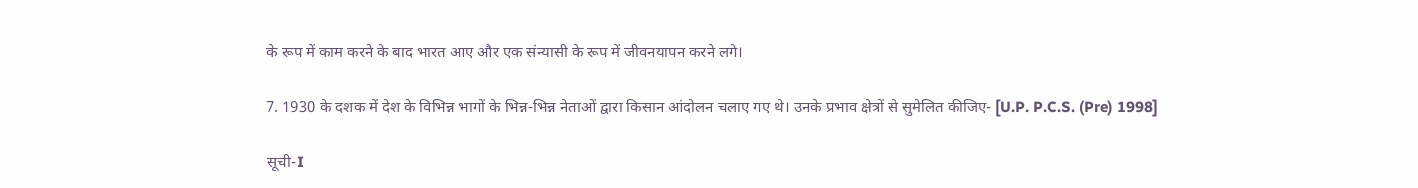के रूप में काम करने के बाद भारत आए और एक संन्यासी के रूप में जीवनयापन करने लगे।

7. 1930 के दशक में देश के विभिन्न भागों के भिन्न-भिन्न नेताओं द्वारा किसान आंदोलन चलाए गए थे। उनके प्रभाव क्षेत्रों से सुमेलित कीजिए- [U.P. P.C.S. (Pre) 1998]

सूची-I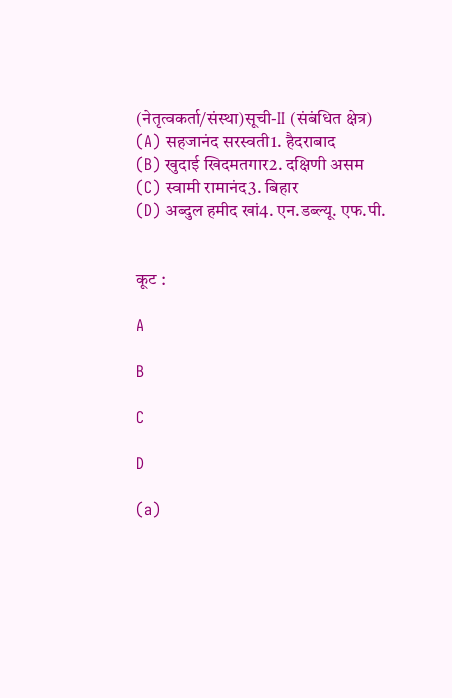(नेतृत्वकर्ता/संस्था)सूची-II (संबंधित क्षेत्र)
(A) सहजानंद सरस्वती1. हैदराबाद
(B) खुदाई खिदमतगार2. दक्षिणी असम
(C) स्वामी रामानंद3. बिहार
(D) अब्दुल हमीद खां4. एन.डब्ल्यू. एफ.पी.


कूट :

A

B

C

D

(a)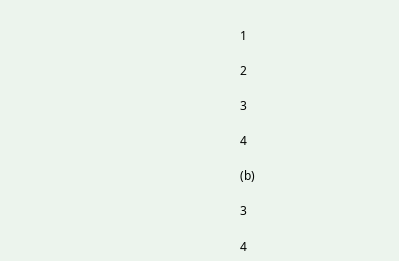1

2

3

4

(b)

3

4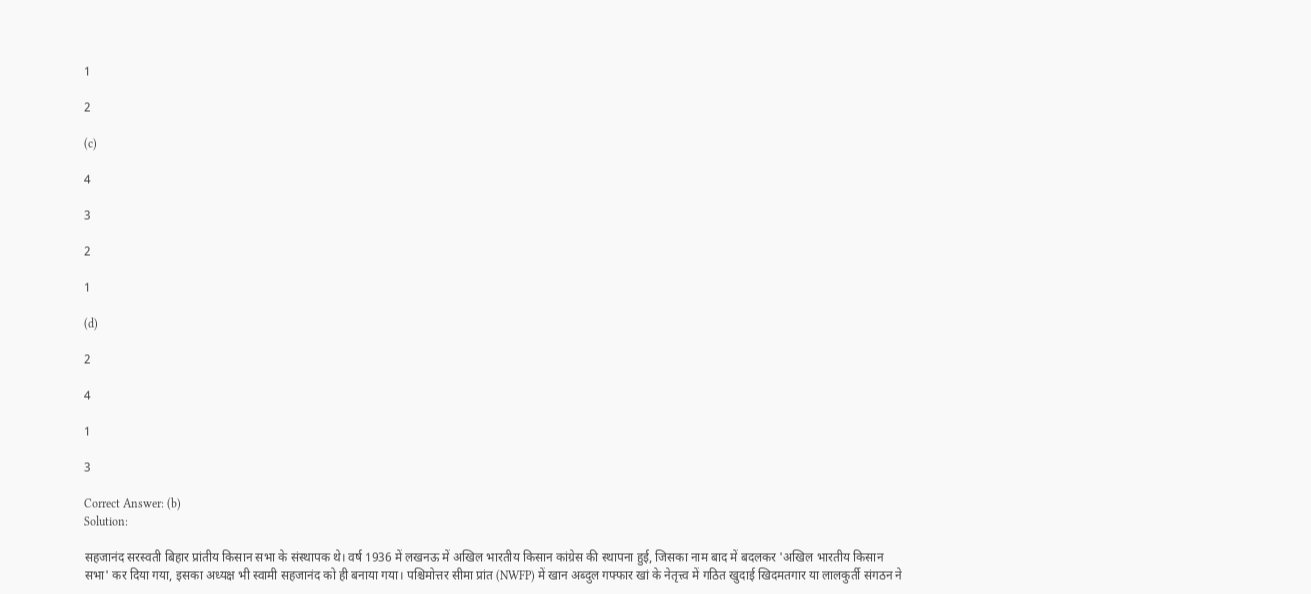1

2

(c)

4

3

2

1

(d)

2

4

1

3

Correct Answer: (b)
Solution:

सहजानंद सरस्वती बिहार प्रांतीय किसान सभा के संस्थापक थे। वर्ष 1936 में लखनऊ में अखिल भारतीय किसान कांग्रेस की स्थापना हुई, जिसका नाम बाद में बदलकर 'अखिल भारतीय किसान सभा' कर दिया गया, इसका अध्यक्ष भी स्वामी सहजानंद को ही बनाया गया। पश्चिमोत्तर सीमा प्रांत (NWFP) में खान अब्दुल गफ्फार खां के नेतृत्त्व में गठित खुदाई खिदमतगार या लालकुर्ती संगठन ने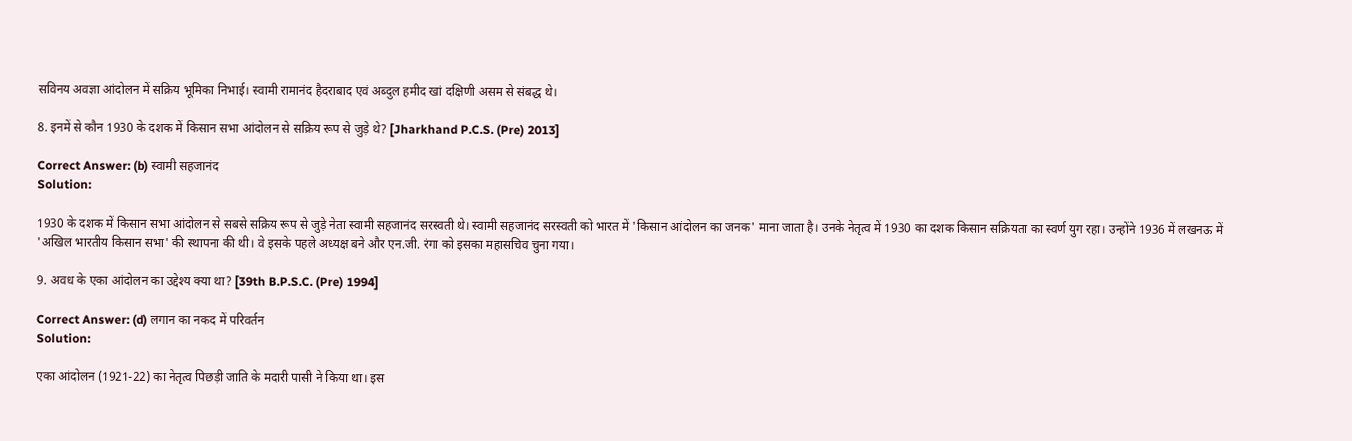सविनय अवज्ञा आंदोलन में सक्रिय भूमिका निभाई। स्वामी रामानंद हैदराबाद एवं अब्दुल हमीद खां दक्षिणी असम से संबद्ध थे।

8. इनमें से कौन 1930 के दशक में किसान सभा आंदोलन से सक्रिय रूप से जुड़े थे? [Jharkhand P.C.S. (Pre) 2013]

Correct Answer: (b) स्वामी सहजानंद
Solution:

1930 के दशक में किसान सभा आंदोलन से सबसे सक्रिय रूप से जुड़े नेता स्वामी सहजानंद सरस्वती थे। स्वामी सहजानंद सरस्वती को भारत में 'किसान आंदोलन का जनक' माना जाता है। उनके नेतृत्व में 1930 का दशक किसान सक्रियता का स्वर्ण युग रहा। उन्होंने 1936 में लखनऊ में 'अखिल भारतीय किसान सभा' की स्थापना की थी। वे इसके पहले अध्यक्ष बने और एन.जी. रंगा को इसका महासचिव चुना गया।

9. अवध के एका आंदोलन का उद्देश्य क्या था? [39th B.P.S.C. (Pre) 1994]

Correct Answer: (d) लगान का नकद में परिवर्तन
Solution:

एका आंदोलन (1921-22) का नेतृत्व पिछड़ी जाति के मदारी पासी ने किया था। इस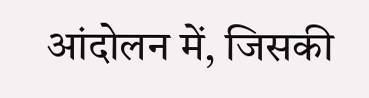आंदोलन में, जिसकी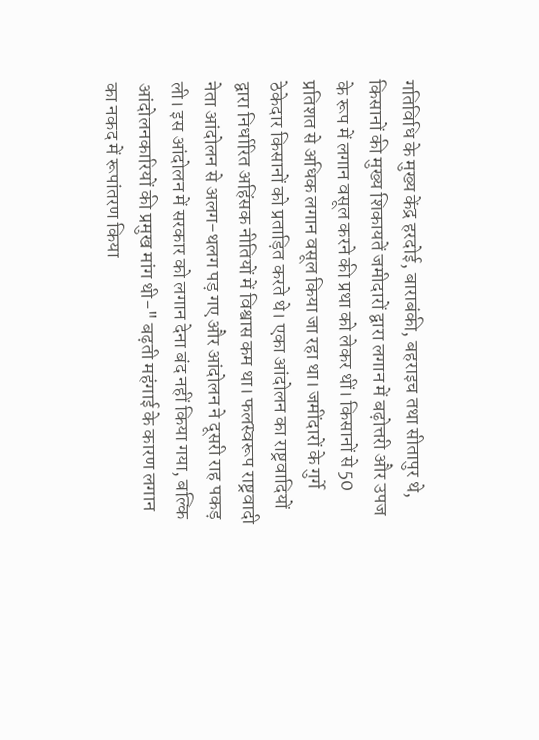गतिविधि के मुख्य केंद्र हरदोई, बाराबंकी, बहराइच तथा सीतापुर थे, किसानों की मुख्य शिकायतें जमीदारों द्वारा लगान में बढ़ोत्तरी और उपज के रूप में लगान वसूल करने की प्रथा को लेकर थीं। किसानों से 50 प्रतिशत से अधिक लगान वसूल किया जा रहा था। जमींदारों के गुर्गे ठेकेदार किसानों को प्रताड़ित करते थे। एका आंदोलन का राष्ट्रवादियों द्वारा निर्धारित अहिंसक नीतियों में विश्वास कम था। फलस्वरूप राष्ट्रवादी नेता आंदोलन से अलग-थलग पड़ गए और आंदोलन ने दूसरी राह पकड़ ली। इस आंदोलन में सरकार को लगान देना बंद नहीं किया गया, बल्कि आंदोलनकारियों की प्रमुख मांग थी-" बढ़ती महंगाई के कारण लगान का नकद में रूपांतरण किया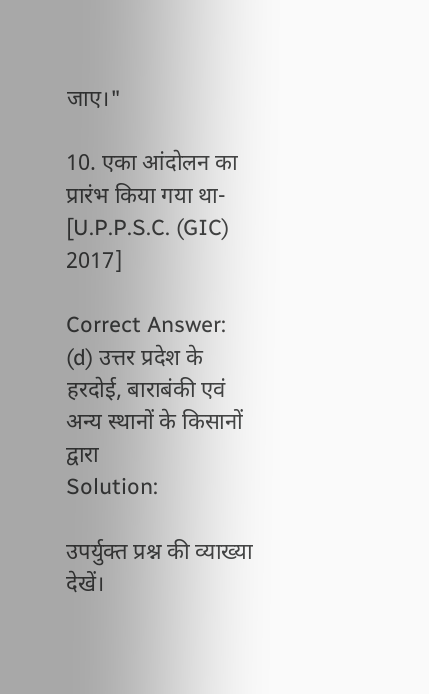जाए।"

10. एका आंदोलन का प्रारंभ किया गया था- [U.P.P.S.C. (GIC) 2017]

Correct Answer: (d) उत्तर प्रदेश के हरदोई, बाराबंकी एवं अन्य स्थानों के किसानों द्वारा
Solution:

उपर्युक्त प्रश्न की व्याख्या देखें।